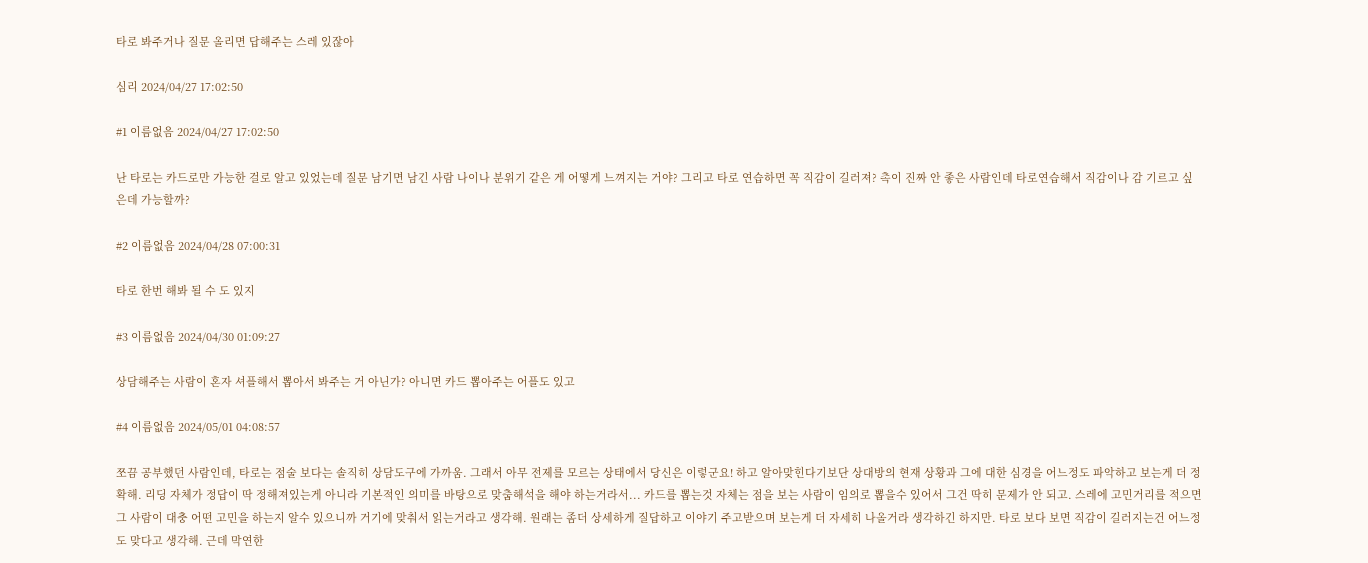타로 봐주거나 질문 올리면 답해주는 스레 있잖아

심리 2024/04/27 17:02:50

#1 이름없음 2024/04/27 17:02:50

난 타로는 카드로만 가능한 걸로 알고 있었는데 질문 남기면 남긴 사람 나이나 분위기 같은 게 어떻게 느껴지는 거야? 그리고 타로 연습하면 꼭 직감이 길러져? 촉이 진짜 안 좋은 사람인데 타로연습해서 직감이나 감 기르고 싶은데 가능할까?

#2 이름없음 2024/04/28 07:00:31

타로 한번 해봐 될 수 도 있지

#3 이름없음 2024/04/30 01:09:27

상담해주는 사람이 혼자 셔플해서 뽑아서 봐주는 거 아닌가? 아니면 카드 뽑아주는 어플도 있고

#4 이름없음 2024/05/01 04:08:57

쪼끔 공부했던 사람인데, 타로는 점술 보다는 솔직히 상담도구에 가까움. 그래서 아무 전제를 모르는 상태에서 당신은 이렇군요! 하고 알아맞힌다기보단 상대방의 현재 상황과 그에 대한 심경을 어느정도 파악하고 보는게 더 정확해. 리딩 자체가 정답이 딱 정해져있는게 아니라 기본적인 의미를 바탕으로 맞춤해석을 해야 하는거라서... 카드를 뽑는것 자체는 점을 보는 사람이 임의로 뽑을수 있어서 그건 딱히 문제가 안 되고. 스레에 고민거리를 적으면 그 사람이 대충 어떤 고민을 하는지 알수 있으니까 거기에 맞춰서 읽는거라고 생각해. 원래는 좀더 상세하게 질답하고 이야기 주고받으며 보는게 더 자세히 나올거라 생각하긴 하지만. 타로 보다 보면 직감이 길러지는건 어느정도 맞다고 생각해. 근데 막연한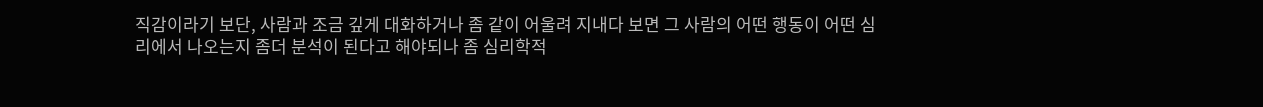직감이라기 보단, 사람과 조금 깊게 대화하거나 좀 같이 어울려 지내다 보면 그 사람의 어떤 행동이 어떤 심리에서 나오는지 좀더 분석이 된다고 해야되나 좀 심리학적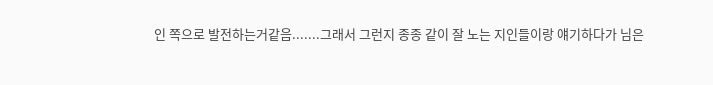인 쪽으로 발전하는거같음.......그래서 그런지 종종 같이 잘 노는 지인들이랑 얘기하다가 님은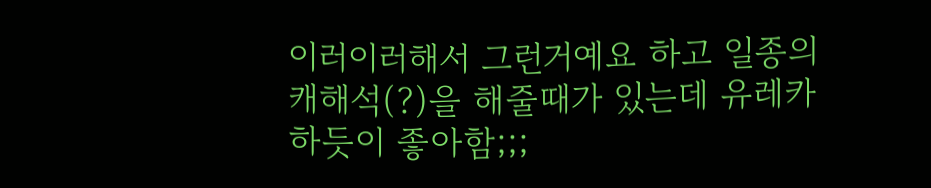이러이러해서 그런거예요 하고 일종의 캐해석(?)을 해줄때가 있는데 유레카 하듯이 좋아함;;;